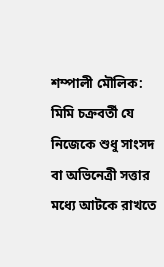শম্পালী মৌলিক: মিমি চক্রবর্তী যে নিজেকে শুধু সাংসদ বা অভিনেত্রী সত্তার মধ্যে আটকে রাখতে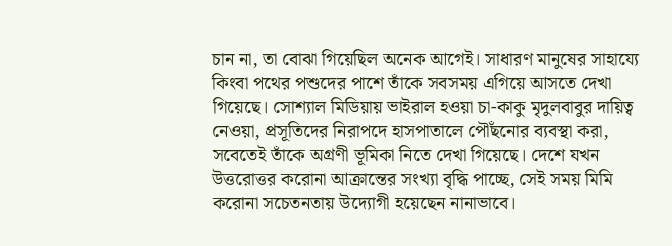চান না, তা বোঝা গিয়েছিল অনেক আগেই। সাধারণ মানুষের সাহায্যে কিংবা পথের পশুদের পাশে তাঁকে সবসময় এগিয়ে আসতে দেখা গিয়েছে। সোশ্যাল মিডিয়ায় ভাইরাল হওয়া চা-কাকু মৃদুলবাবুর দায়িত্ব নেওয়া, প্রসূতিদের নিরাপদে হাসপাতালে পৌঁছনোর ব্যবস্থা করা, সবেতেই তাঁকে অগ্রণী ভূমিকা নিতে দেখা গিয়েছে। দেশে যখন উত্তরোত্তর করোনা আক্রান্তের সংখ্যা বৃদ্ধি পাচ্ছে, সেই সময় মিমি করোনা সচেতনতায় উদ্যোগী হয়েছেন নানাভাবে।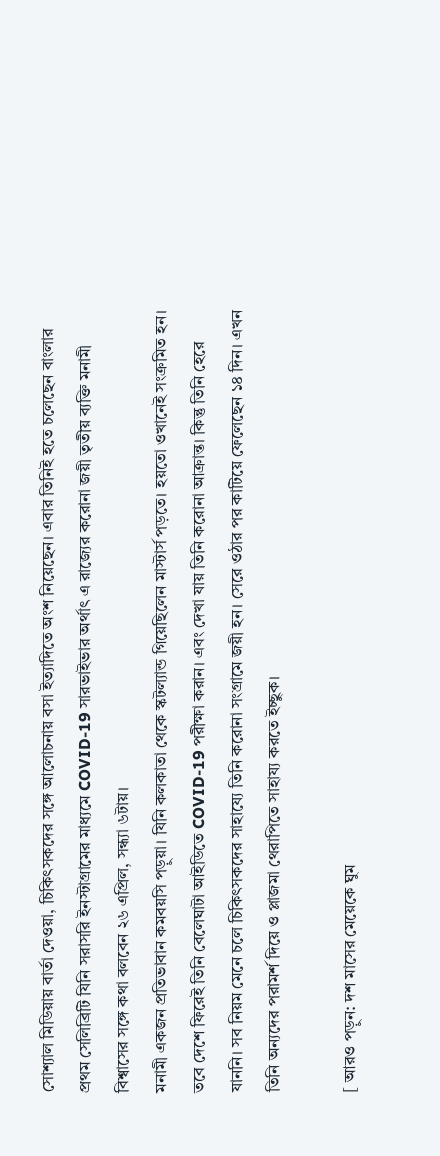সোশ্যাল মিডিয়ায় বার্তা দেওয়া, চিকিৎসকদের সঙ্গে আলোচনায় বসা ইত্যাদিতে অংশ নিয়েছেন। এবার তিনিই হতে চলেছেন বাংলার প্রথম সেলিব্রিটি যিনি সরাসরি ইনস্টাগ্রামের মাধ্যমে COVID-19 সারভাইভার অর্থাৎ এ রাজ্যের করোনা জয়ী তৃতীয় ব্যক্তি মনামী বিশ্বাসের সঙ্গে কথা বলবেন ২৬ এপ্রিল, সন্ধ্যা ৬টায়।
মনামী একজন প্রতিভাবান কমবয়সি পড়ুয়া। যিনি কলকাতা থেকে স্কটল্যান্ড গিয়েছিলেন মাস্টার্স পড়তে। হয়তো ওখানেই সংক্রমিত হন। তবে দেশে ফিরেই তিনি বেলেঘাটা আইডিতে COVID-19 পরীক্ষা করান। এবং দেখা যায় তিনি করোনা আক্রান্ত। কিন্তু তিনি হেরে যাননি। সব নিয়ম মেনে চলে চিকিৎসকদের সাহায্যে তিনি করোনা সংগ্রামে জয়ী হন। সেরে ওঠার পর কাটিয়ে ফেলেছেন ১৪ দিন। এখন তিনি অন্যদের পরামর্শ দিয়ে ও প্লাজমা থেরাপিতে সাহায্য করতে ইচ্ছুক।

[ আরও পড়ুন: দশ মাসের মেয়েকে ঘুম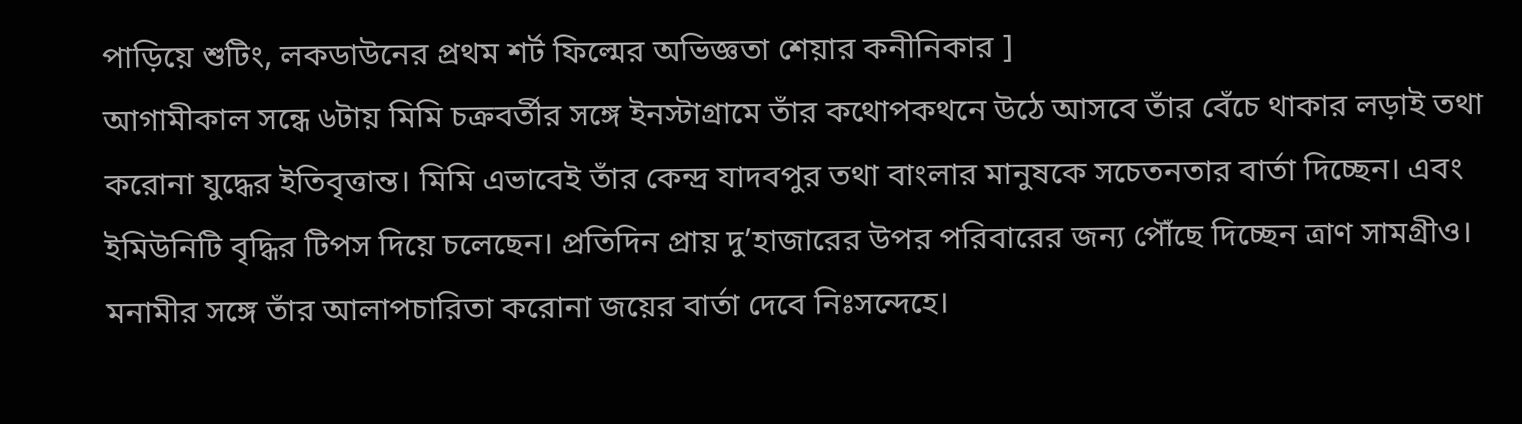পাড়িয়ে শুটিং, লকডাউনের প্রথম শর্ট ফিল্মের অভিজ্ঞতা শেয়ার কনীনিকার ]
আগামীকাল সন্ধে ৬টায় মিমি চক্রবর্তীর সঙ্গে ইনস্টাগ্রামে তাঁর কথোপকথনে উঠে আসবে তাঁর বেঁচে থাকার লড়াই তথা করোনা যুদ্ধের ইতিবৃত্তান্ত। মিমি এভাবেই তাঁর কেন্দ্র যাদবপুর তথা বাংলার মানুষকে সচেতনতার বার্তা দিচ্ছেন। এবং ইমিউনিটি বৃদ্ধির টিপস দিয়ে চলেছেন। প্রতিদিন প্রায় দু’হাজারের উপর পরিবারের জন্য পৌঁছে দিচ্ছেন ত্রাণ সামগ্রীও।
মনামীর সঙ্গে তাঁর আলাপচারিতা করোনা জয়ের বার্তা দেবে নিঃসন্দেহে।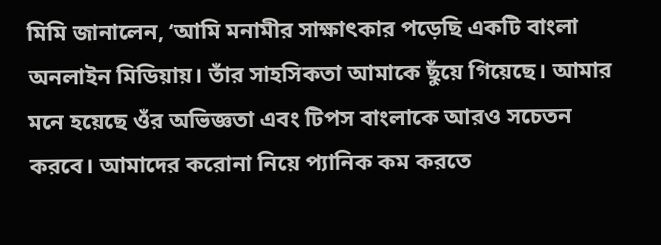মিমি জানালেন, ‘আমি মনামীর সাক্ষাৎকার পড়েছি একটি বাংলা অনলাইন মিডিয়ায়। তাঁর সাহসিকতা আমাকে ছুঁয়ে গিয়েছে। আমার মনে হয়েছে ওঁর অভিজ্ঞতা এবং টিপস বাংলাকে আরও সচেতন করবে। আমাদের করোনা নিয়ে প্যানিক কম করতে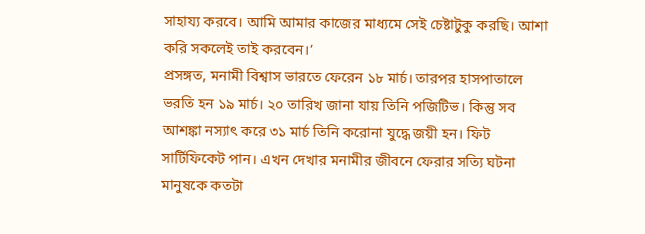সাহায্য করবে। আমি আমার কাজের মাধ্যমে সেই চেষ্টাটুকু করছি। আশা করি সকলেই তাই করবেন।’
প্রসঙ্গত, মনামী বিশ্বাস ভারতে ফেরেন ১৮ মার্চ। তারপর হাসপাতালে ভরতি হন ১৯ মার্চ। ২০ তারিখ জানা যায় তিনি পজিটিভ। কিন্তু সব আশঙ্কা নস্যাৎ করে ৩১ মার্চ তিনি করোনা যুদ্ধে জয়ী হন। ফিট সার্টিফিকেট পান। এখন দেখার মনামীর জীবনে ফেরার সত্যি ঘটনা মানুষকে কতটা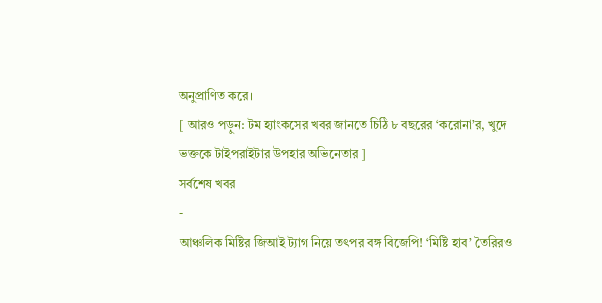অনুপ্রাণিত করে।
[ আরও পড়ুন: টম হ্যাংকসের খবর জানতে চিঠি ৮ বছরের ‘করোনা’র, খুদে ভক্তকে টাইপরাইটার উপহার অভিনেতার ]
সর্বশেষ খবর
-
আঞ্চলিক মিষ্টির জিআই ট্যাগ নিয়ে তৎপর বঙ্গ বিজেপি! ‘মিষ্টি হাব’ তৈরিরও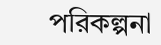পরিকল্পনা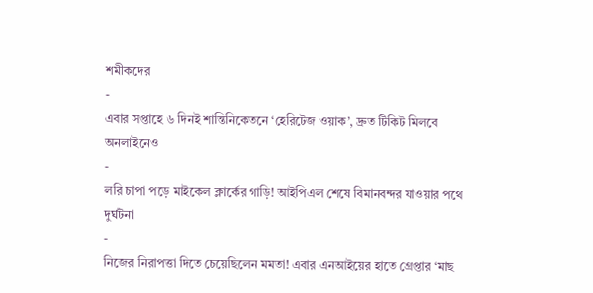শমীকদের
-
এবার সপ্তাহে ৬ দিনই শান্তিনিকেতনে ‘হেরিটেজ ওয়াক’, দ্রুত টিকিট মিলবে অনলাইনেও
-
লরি চাপা পড়ে মাইকেল ক্লার্কের গাড়ি! আইপিএল শেষে বিমানবন্দর যাওয়ার পথে দুর্ঘটনা
-
নিজের নিরাপত্তা দিতে চেয়েছিলেন মমতা! এবার এনআইয়ের হাতে গ্রেপ্তার ‘মাছ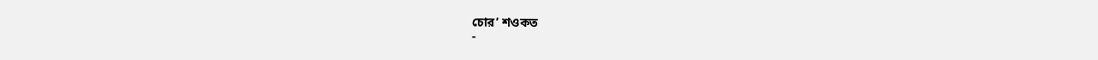চোর’ শওকত
-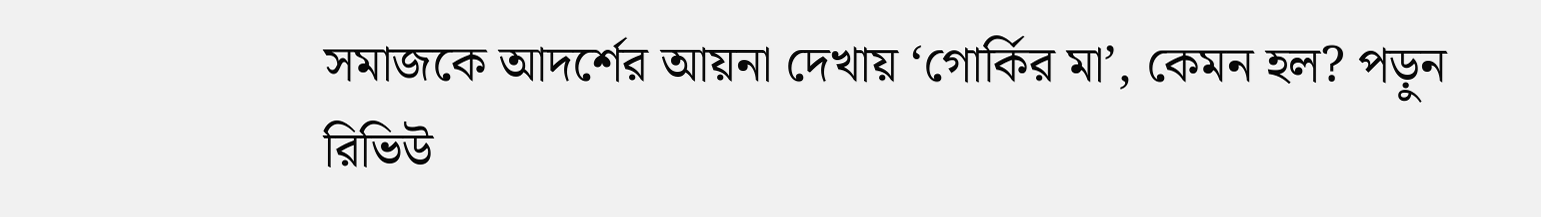সমাজকে আদর্শের আয়না দেখায় ‘গোর্কির মা’, কেমন হল? পড়ুন রিভিউ